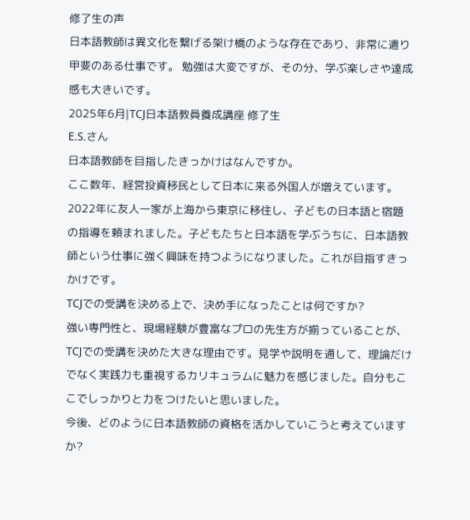修了生の声
日本語教師は異文化を繋げる架け橋のような存在であり、非常に遣り甲斐のある仕事です。 勉強は大変ですが、その分、学ぶ楽しさや達成感も大きいです。
2025年6月|TCJ日本語教員養成講座 修了生
E.S.さん
日本語教師を目指したきっかけはなんですか。
ここ数年、経営投資移民として日本に来る外国人が増えています。2022年に友人一家が上海から東京に移住し、子どもの日本語と宿題の指導を頼まれました。子どもたちと日本語を学ぶうちに、日本語教師という仕事に強く興味を持つようになりました。これが目指すきっかけです。
TCJでの受講を決める上で、決め手になったことは何ですか?
強い専門性と、現場経験が豊富なプロの先生方が揃っていることが、TCJでの受講を決めた大きな理由です。見学や説明を通して、理論だけでなく実践力も重視するカリキュラムに魅力を感じました。自分もここでしっかりと力をつけたいと思いました。
今後、どのように日本語教師の資格を活かしていこうと考えていますか?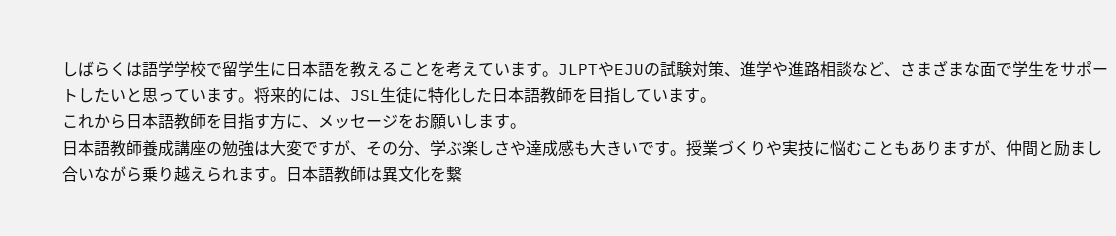しばらくは語学学校で留学生に日本語を教えることを考えています。JLPTやEJUの試験対策、進学や進路相談など、さまざまな面で学生をサポートしたいと思っています。将来的には、JSL生徒に特化した日本語教師を目指しています。
これから日本語教師を目指す方に、メッセージをお願いします。
日本語教師養成講座の勉強は大変ですが、その分、学ぶ楽しさや達成感も大きいです。授業づくりや実技に悩むこともありますが、仲間と励まし合いながら乗り越えられます。日本語教師は異文化を繋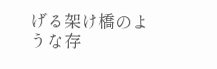げる架け橋のような存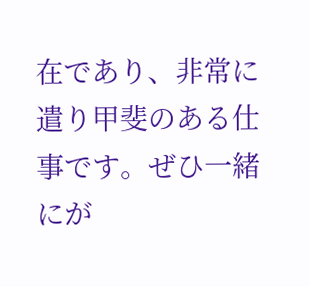在であり、非常に遣り甲斐のある仕事です。ぜひ一緒にが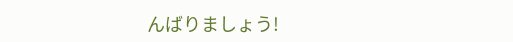んばりましょう!